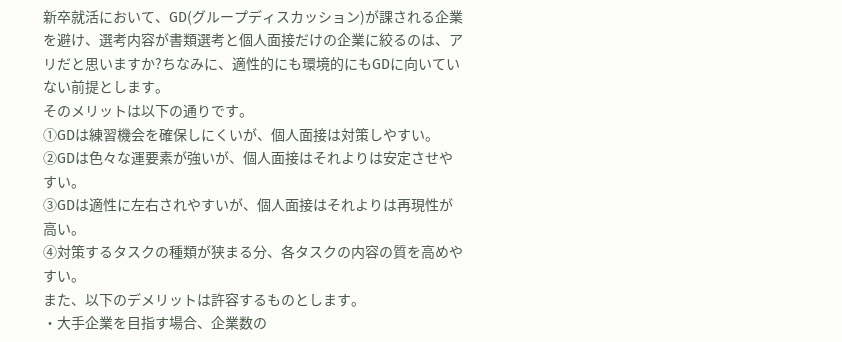新卒就活において、GD(グループディスカッション)が課される企業を避け、選考内容が書類選考と個人面接だけの企業に絞るのは、アリだと思いますか?ちなみに、適性的にも環境的にもGDに向いていない前提とします。
そのメリットは以下の通りです。
①GDは練習機会を確保しにくいが、個人面接は対策しやすい。
②GDは色々な運要素が強いが、個人面接はそれよりは安定させやすい。
③GDは適性に左右されやすいが、個人面接はそれよりは再現性が高い。
④対策するタスクの種類が狭まる分、各タスクの内容の質を高めやすい。
また、以下のデメリットは許容するものとします。
・大手企業を目指す場合、企業数の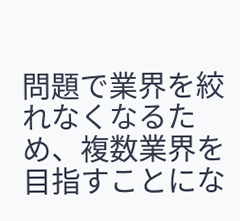問題で業界を絞れなくなるため、複数業界を目指すことにな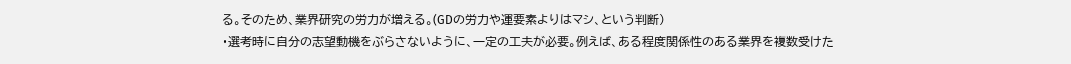る。そのため、業界研究の労力が増える。(GDの労力や運要素よりはマシ、という判断)
・選考時に自分の志望動機をぶらさないように、一定の工夫が必要。例えば、ある程度関係性のある業界を複数受けた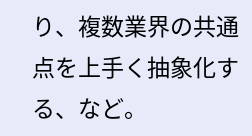り、複数業界の共通点を上手く抽象化する、など。